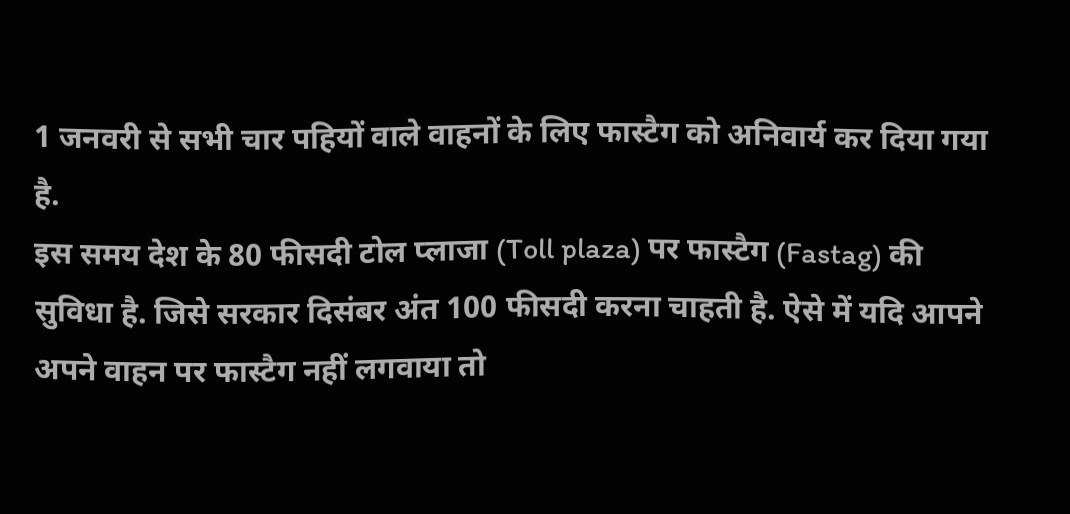1 जनवरी से सभी चार पहियों वाले वाहनों के लिए फास्टैग को अनिवार्य कर दिया गया है.
इस समय देश के 80 फीसदी टोल प्लाजा (Toll plaza) पर फास्टैग (Fastag) की सुविधा है. जिसे सरकार दिसंबर अंत 100 फीसदी करना चाहती है. ऐसे में यदि आपने अपने वाहन पर फास्टैग नहीं लगवाया तो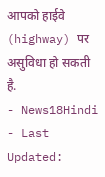आपको हाईवे (highway) पर असुविधा हो सकती है.
- News18Hindi
- Last Updated: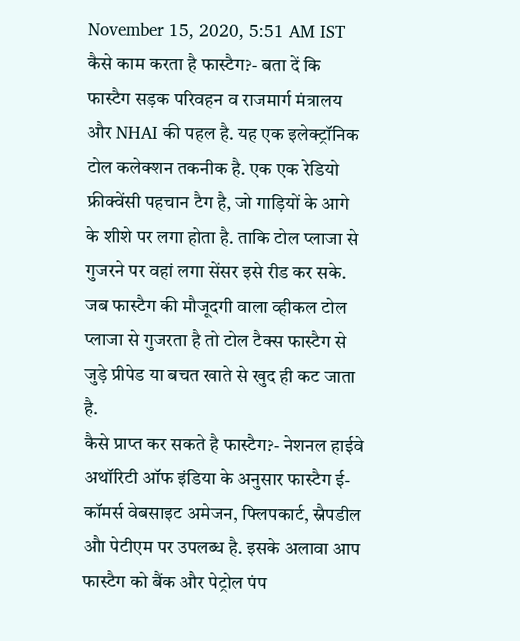November 15, 2020, 5:51 AM IST
कैसे काम करता है फास्टैग?- बता दें कि फास्टैग सड़क परिवहन व राजमार्ग मंत्रालय और NHAI की पहल है. यह एक इलेक्ट्रॉनिक टोल कलेक्शन तकनीक है. एक एक रेडियो फ्रीक्वेंसी पहचान टैग है, जो गाड़ियों के आगे के शीशे पर लगा होता है. ताकि टोल प्लाजा से गुजरने पर वहां लगा सेंसर इसे रीड कर सके. जब फास्टैग की मौजूदगी वाला व्हीकल टोल प्लाजा से गुजरता है तो टोल टैक्स फास्टैग से जुड़े प्रीपेड या बचत खाते से खुद ही कट जाता है.
कैसे प्राप्त कर सकते है फास्टैग?- नेशनल हाईवे अथॉरिटी ऑफ इंडिया के अनुसार फास्टैग ई-कॉमर्स वेबसाइट अमेजन, फ्लिपकार्ट, स्नैपडील औा पेटीएम पर उपलब्ध है. इसके अलावा आप फास्टैग को बैंक और पेट्रोल पंप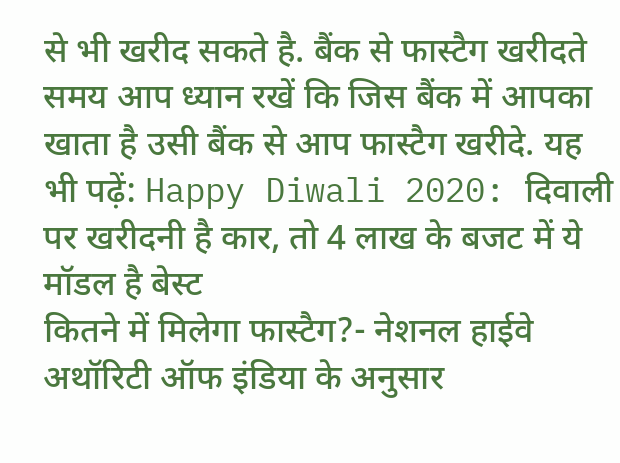से भी खरीद सकते है. बैंक से फास्टैग खरीदते समय आप ध्यान रखें कि जिस बैंक में आपका खाता है उसी बैंक से आप फास्टैग खरीदे. यह भी पढ़ें: Happy Diwali 2020: दिवाली पर खरीदनी है कार, तो 4 लाख के बजट में ये मॉडल है बेस्ट
कितने में मिलेगा फास्टैग?- नेशनल हाईवे अथॉरिटी ऑफ इंडिया के अनुसार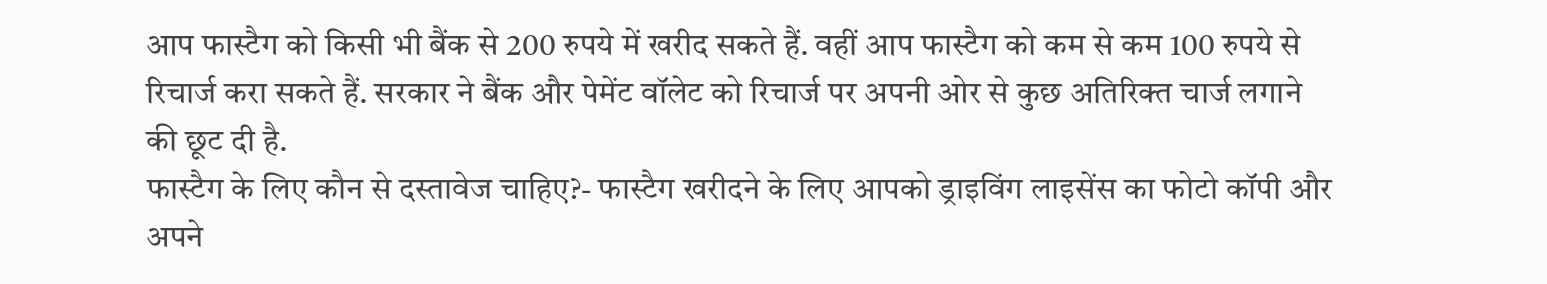आप फास्टैग को किसी भी बैंक से 200 रुपये में खरीद सकते हैं. वहीं आप फास्टैग को कम से कम 100 रुपये से रिचार्ज करा सकते हैं. सरकार ने बैंक और पेमेंट वॉलेट को रिचार्ज पर अपनी ओर से कुछ अतिरिक्त चार्ज लगाने की छूट दी है.
फास्टैग के लिए कौन से दस्तावेज चाहिए?- फास्टैग खरीदने के लिए आपको ड्राइविंग लाइसेंस का फोटो कॉपी और अपने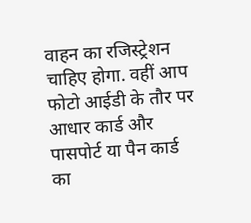वाहन का रजिस्ट्रेशन चाहिए होगा. वहीं आप फोटो आईडी के तौर पर आधार कार्ड और पासपोर्ट या पैन कार्ड का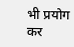भी प्रयोग कर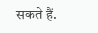सकते हैं.